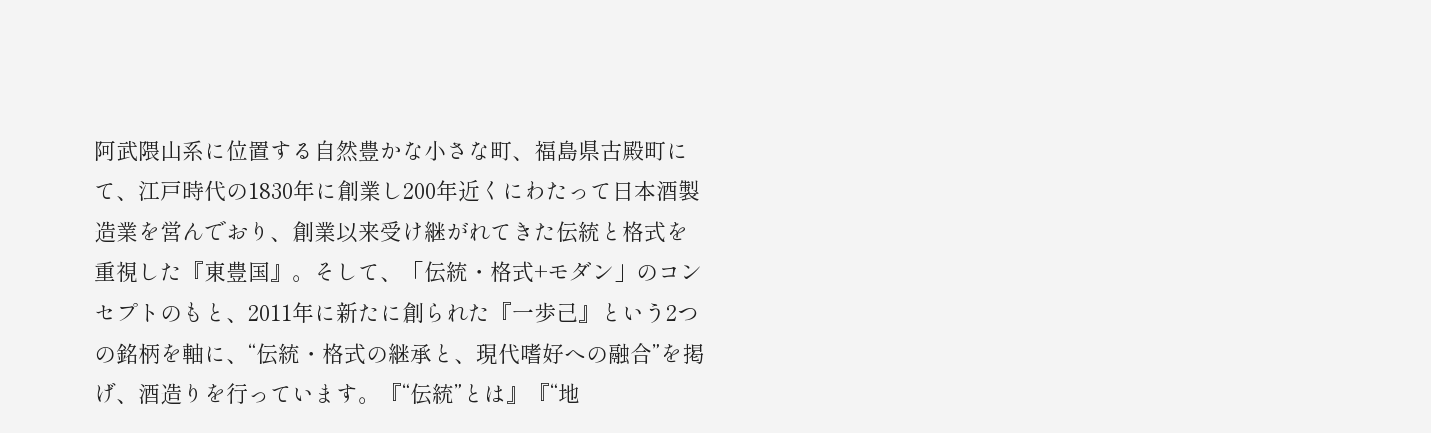阿武隈山系に位置する自然豊かな小さな町、福島県古殿町にて、江戸時代の1830年に創業し200年近くにわたって日本酒製造業を営んでおり、創業以来受け継がれてきた伝統と格式を重視した『東豊国』。そして、「伝統・格式+モダン」のコンセプトのもと、2011年に新たに創られた『一歩己』という2つの銘柄を軸に、“伝統・格式の継承と、現代嗜好への融合”を掲げ、酒造りを行っています。『“伝統”とは』『“地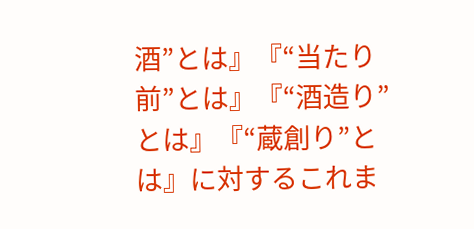酒”とは』『“当たり前”とは』『“酒造り”とは』『“蔵創り”とは』に対するこれま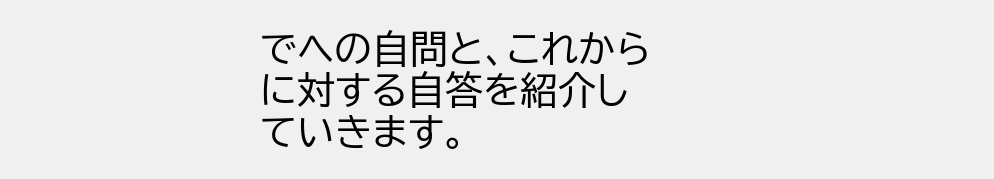でへの自問と、これからに対する自答を紹介していきます。